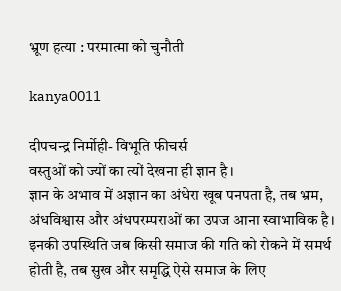भ्रूण हत्या : परमात्मा को चुनौती

kanya0011

दीपचन्द्र निर्मोही- विभूति फीचर्स
वस्तुओं को ज्यों का त्यों देखना ही ज्ञान है।
ज्ञान के अभाव में अज्ञान का अंधेरा खूब पनपता है, तब भ्रम, अंधविश्वास और अंधपरम्पराओं का उपज आना स्वाभाविक है। इनकी उपस्थिति जब किसी समाज की गति को रोकने में समर्थ होती है, तब सुख और समृद्धि ऐसे समाज के लिए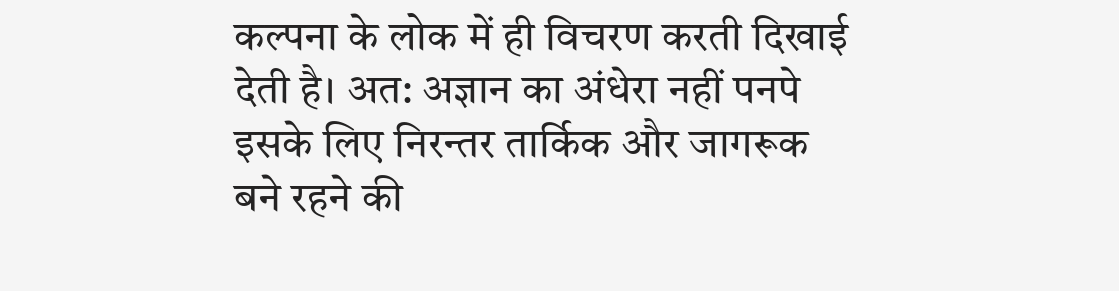कल्पना के लोक में ही विचरण करती दिखाई देती है। अत: अज्ञान का अंधेरा नहीं पनपे इसके लिए निरन्तर तार्किक और जागरूक बने रहने की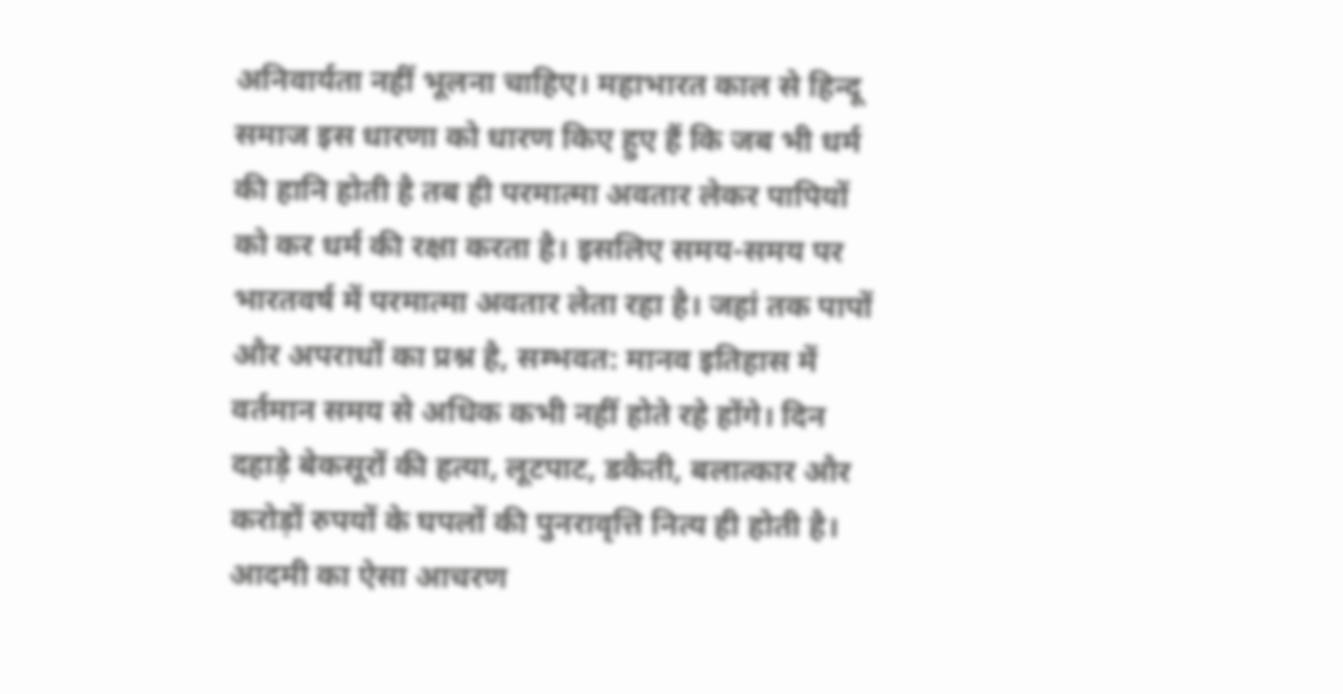अनिवार्यता नहीं भूलना चाहिए। महाभारत काल से हिन्दू समाज इस धारणा को धारण किए हुए हैं कि जब भी धर्म की हानि होती है तब ही परमात्मा अवतार लेकर पापियों को कर धर्म की रक्षा करता है। इसलिए समय-समय पर भारतवर्ष में परमात्मा अवतार लेता रहा है। जहां तक पापों और अपराधों का प्रश्न है, सम्भवत: मानव इतिहास में वर्तमान समय से अधिक कभी नहीं होते रहे होंगे। दिन दहाड़े बेकसूरों की हत्या, लूटपाट, डकैती, बलात्कार और करोड़ों रुपयों के घपलों की पुनरावृत्ति नित्य ही होती है।
आदमी का ऐसा आचरण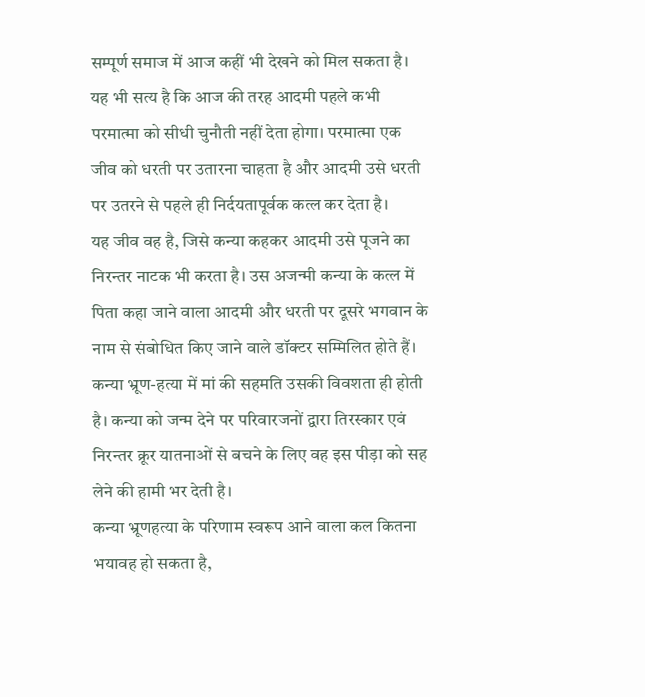सम्पूर्ण समाज में आज कहीं भी देखने को मिल सकता है।
यह भी सत्य है कि आज की तरह आदमी पहले कभी परमात्मा को सीधी चुनौती नहीं देता होगा। परमात्मा एक जीव को धरती पर उतारना चाहता है और आदमी उसे धरती पर उतरने से पहले ही निर्दयतापूर्वक कत्ल कर देता है।
यह जीव वह है, जिसे कन्या कहकर आदमी उसे पूजने का निरन्तर नाटक भी करता है। उस अजन्मी कन्या के कत्ल में पिता कहा जाने वाला आदमी और धरती पर दूसरे भगवान के नाम से संबोधित किए जाने वाले डॉक्टर सम्मिलित होते हैं। कन्या भ्रूण-हत्या में मां की सहमति उसकी विवशता ही होती है। कन्या को जन्म देने पर परिवारजनों द्वारा तिरस्कार एवं निरन्तर क्रूर यातनाओं से बचने के लिए वह इस पीड़ा को सह लेने की हामी भर देती है।
कन्या भ्रूणहत्या के परिणाम स्वरूप आने वाला कल कितना भयावह हो सकता है,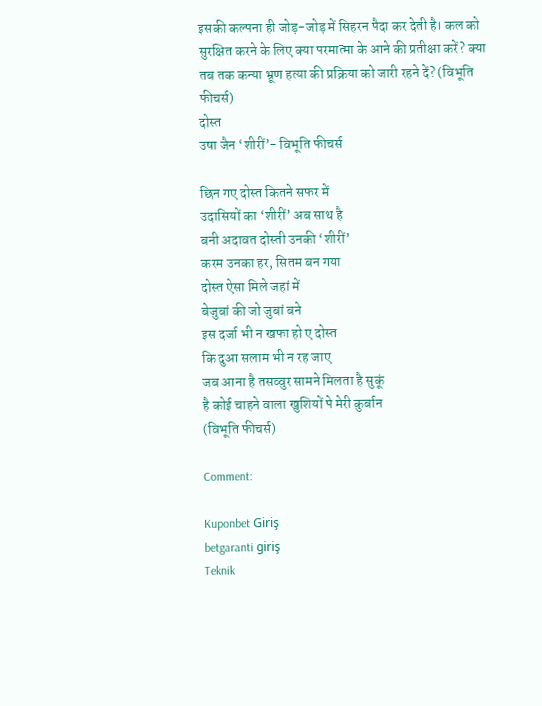इसकी कल्पना ही जोड़-जोड़ में सिहरन पैदा कर देती है। कल को सुरक्षित करने के लिए क्या परमात्मा के आने की प्रतीक्षा करें? क्या तब तक कन्या भ्रूण हत्या की प्रक्रिया को जारी रहने दें? (विभूति फीचर्स)
दोस्त
उषा जैन ‘शीरीं’- विभूति फीचर्स

छिन गए दोस्त कितने सफर में
उदासियों का ‘शीरीं’ अब साथ है
बनी अदावत दोस्ती उनकी ‘शीरीं’
करम उनका हर, सितम बन गया
दोस्त ऐसा मिले जहां में
बेजुबां की जो जुबां बने
इस दर्जा भी न खफा हो ए दोस्त
कि दुआ सलाम भी न रह जाए
जब आना है तसव्वुर सामने मिलता है सुकूं
है कोई चाहने वाला खुशियों पे मेरी कुर्बान
(विभूति फीचर्स)

Comment:

Kuponbet Giriş
betgaranti giriş
Teknik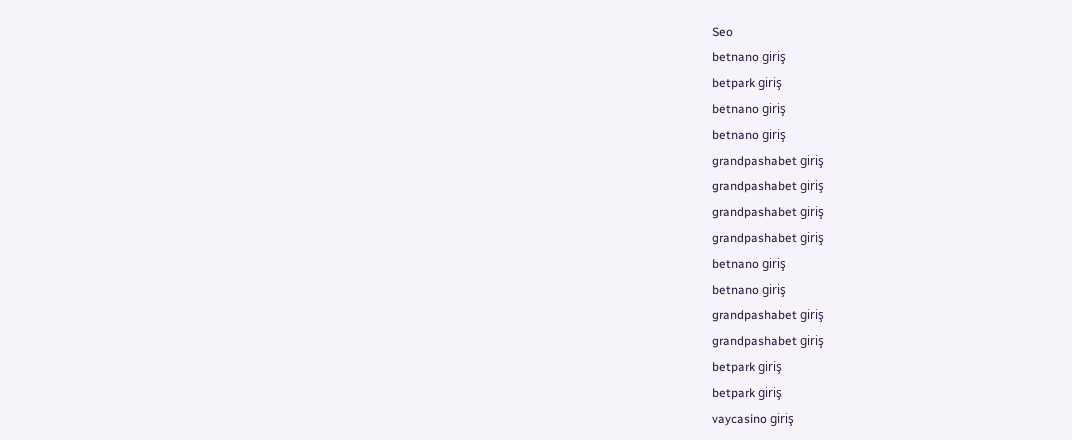Seo
betnano giriş
betpark giriş
betnano giriş
betnano giriş
grandpashabet giriş
grandpashabet giriş
grandpashabet giriş
grandpashabet giriş
betnano giriş
betnano giriş
grandpashabet giriş
grandpashabet giriş
betpark giriş
betpark giriş
vaycasino giriş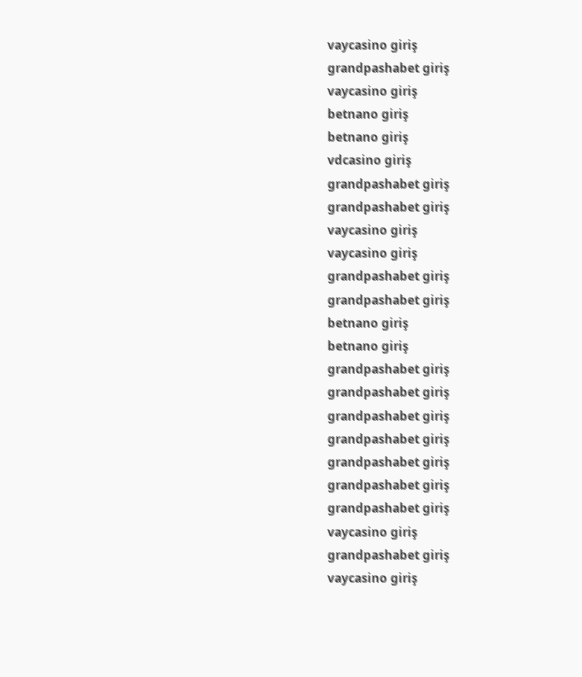vaycasino giriş
grandpashabet giriş
vaycasino giriş
betnano giriş
betnano giriş
vdcasino giriş
grandpashabet giriş
grandpashabet giriş
vaycasino giriş
vaycasino giriş
grandpashabet giriş
grandpashabet giriş
betnano giriş
betnano giriş
grandpashabet giriş
grandpashabet giriş
grandpashabet giriş
grandpashabet giriş
grandpashabet giriş
grandpashabet giriş
grandpashabet giriş
vaycasino giriş
grandpashabet giriş
vaycasino giriş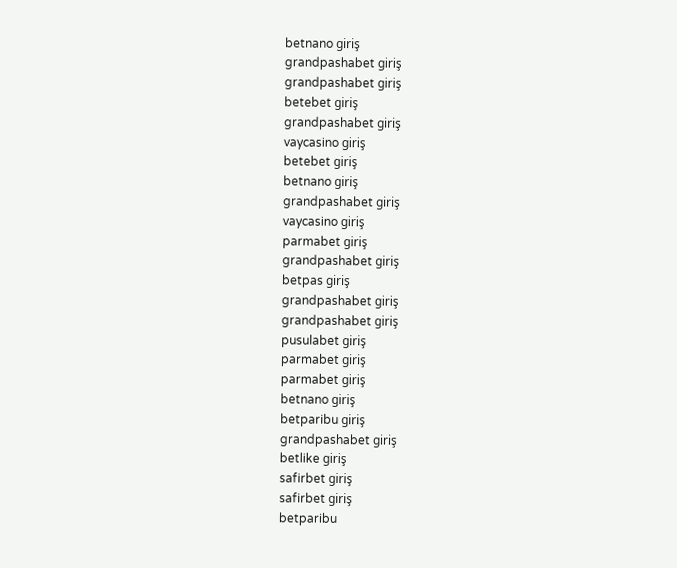betnano giriş
grandpashabet giriş
grandpashabet giriş
betebet giriş
grandpashabet giriş
vaycasino giriş
betebet giriş
betnano giriş
grandpashabet giriş
vaycasino giriş
parmabet giriş
grandpashabet giriş
betpas giriş
grandpashabet giriş
grandpashabet giriş
pusulabet giriş
parmabet giriş
parmabet giriş
betnano giriş
betparibu giriş
grandpashabet giriş
betlike giriş
safirbet giriş
safirbet giriş
betparibu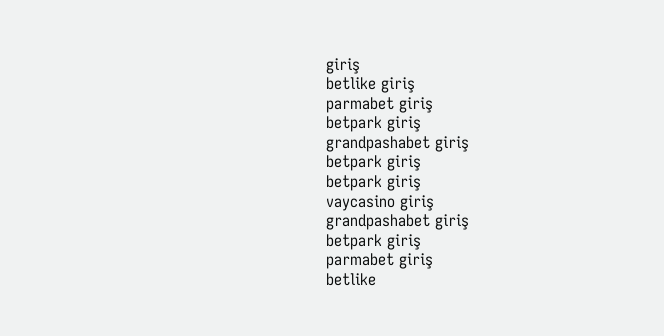giriş
betlike giriş
parmabet giriş
betpark giriş
grandpashabet giriş
betpark giriş
betpark giriş
vaycasino giriş
grandpashabet giriş
betpark giriş
parmabet giriş
betlike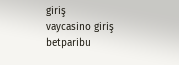giriş
vaycasino giriş
betparibu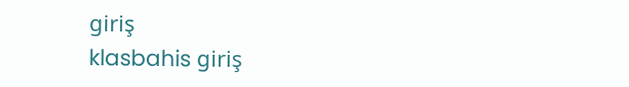giriş
klasbahis giriş